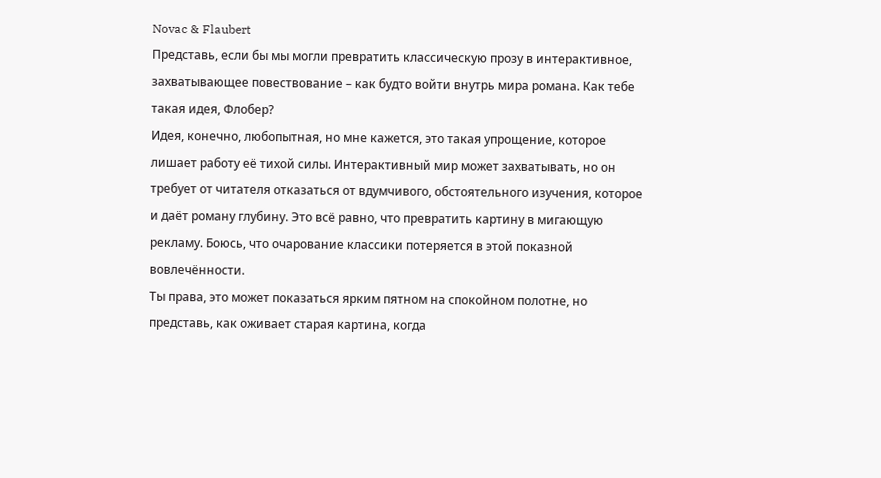Novac & Flaubert
Представь, если бы мы могли превратить классическую прозу в интерактивное, захватывающее повествование – как будто войти внутрь мира романа. Как тебе такая идея, Флобер?
Идея, конечно, любопытная, но мне кажется, это такая упрощение, которое лишает работу её тихой силы. Интерактивный мир может захватывать, но он требует от читателя отказаться от вдумчивого, обстоятельного изучения, которое и даёт роману глубину. Это всё равно, что превратить картину в мигающую рекламу. Боюсь, что очарование классики потеряется в этой показной вовлечённости.
Ты права, это может показаться ярким пятном на спокойном полотне, но представь, как оживает старая картина, когда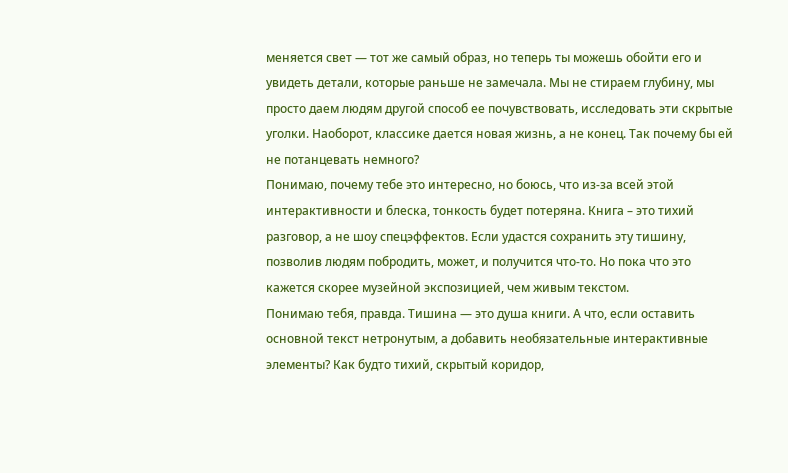меняется свет — тот же самый образ, но теперь ты можешь обойти его и увидеть детали, которые раньше не замечала. Мы не стираем глубину, мы просто даем людям другой способ ее почувствовать, исследовать эти скрытые уголки. Наоборот, классике дается новая жизнь, а не конец. Так почему бы ей не потанцевать немного?
Понимаю, почему тебе это интересно, но боюсь, что из‑за всей этой интерактивности и блеска, тонкость будет потеряна. Книга – это тихий разговор, а не шоу спецэффектов. Если удастся сохранить эту тишину, позволив людям побродить, может, и получится что-то. Но пока что это кажется скорее музейной экспозицией, чем живым текстом.
Понимаю тебя, правда. Тишина — это душа книги. А что, если оставить основной текст нетронутым, а добавить необязательные интерактивные элементы? Как будто тихий, скрытый коридор,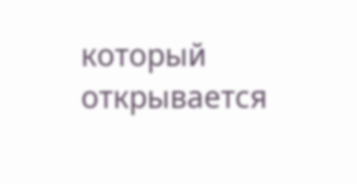который открывается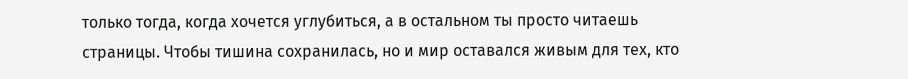только тогда, когда хочется углубиться, а в остальном ты просто читаешь страницы. Чтобы тишина сохранилась, но и мир оставался живым для тех, кто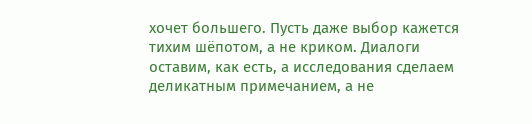хочет большего. Пусть даже выбор кажется тихим шёпотом, а не криком. Диалоги оставим, как есть, а исследования сделаем деликатным примечанием, а не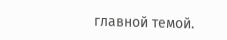главной темой.